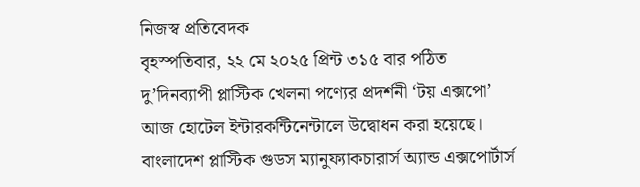নিজস্ব প্রতিবেদক
বৃহস্পতিবার, ২২ মে ২০২৫ প্রিন্ট ৩১৫ বার পঠিত
দু’দিনব্যাপী প্লাস্টিক খেলনা পণ্যের প্রদর্শনী ‘টয় এক্সপো’ আজ হোটেল ইন্টারকন্টিনেন্টালে উদ্বোধন করা হয়েছে। বাংলাদেশ প্লাস্টিক গুডস ম্যানুফ্যাকচারার্স অ্যান্ড এক্সপোর্টার্স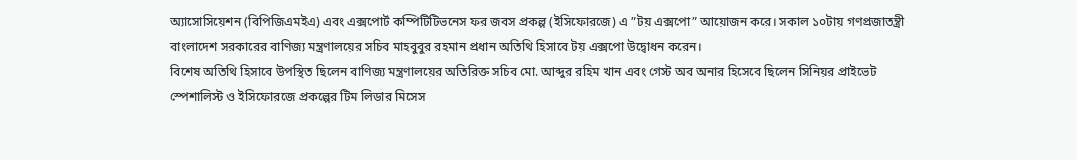অ্যাসোসিয়েশন (বিপিজিএমইএ) এবং এক্সপোর্ট কম্পিটিটিভনেস ফর জবস প্রকল্প (ইসিফোরজে) এ ”টয় এক্সপো” আয়োজন করে। সকাল ১০টায় গণপ্রজাতন্ত্রী বাংলাদেশ সরকারের বাণিজ্য মন্ত্রণালয়ের সচিব মাহবুবুর রহমান প্রধান অতিথি হিসাবে টয় এক্সপো উদ্বোধন করেন।
বিশেষ অতিথি হিসাবে উপস্থিত ছিলেন বাণিজ্য মন্ত্রণালয়ের অতিরিক্ত সচিব মো. আব্দুর রহিম খান এবং গেস্ট অব অনার হিসেবে ছিলেন সিনিয়র প্রাইভেট স্পেশালিস্ট ও ইসিফোরজে প্রকল্পের টিম লিডার মিসেস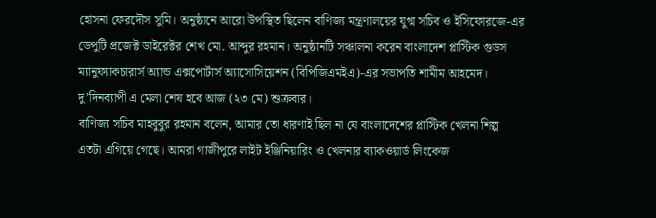হোসনা ফেরদৌস সুমি। অনুষ্ঠানে আরো উপস্থিত ছিলেন বাণিজ্য মন্ত্রণালয়ের যুগ্ম সচিব ও ইসিফোরজে-এর ডেপুটি প্রজেক্ট ডাইরেক্টর শেখ মো. আব্দুর রহমান। অনুষ্ঠানটি সঞ্চালনা করেন বাংলাদেশ প্লাস্টিক গুডস ম্যানুফ্যাকচারার্স অ্যান্ড এক্সপোর্টার্স অ্যাসোসিয়েশন (বিপিজিএমইএ)-এর সভাপতি শামীম আহমেদ। দু’দিনব্যাপী এ মেলা শেষ হবে আজ (২৩ মে) শুক্রবার।
বাণিজ্য সচিব মাহবুবুর রহমান বলেন, আমার তো ধারণাই ছিল না যে বাংলাদেশের প্লাস্টিক খেলনা শিল্প এতটা এগিয়ে গেছে। আমরা গাজীপুরে লাইট ইঞ্জিনিয়ারিং ও খেলনার ব্যাকওয়ার্ড লিংকেজ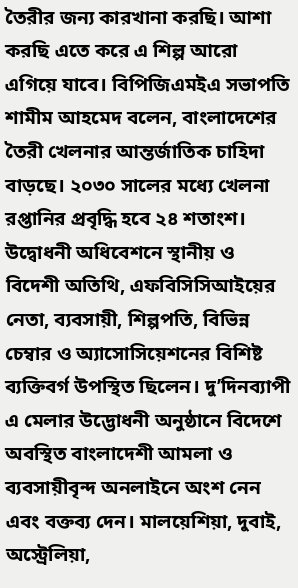তৈরীর জন্য কারখানা করছি। আশা করছি এতে করে এ শিল্প আরো এগিয়ে যাবে। বিপিজিএমইএ সভাপতি শামীম আহমেদ বলেন, বাংলাদেশের তৈরী খেলনার আন্তর্জাতিক চাহিদা বাড়ছে। ২০৩০ সালের মধ্যে খেলনা রপ্তানির প্রবৃদ্ধি হবে ২৪ শতাংশ।
উদ্বোধনী অধিবেশনে স্থানীয় ও বিদেশী অতিথি, এফবিসিসিআইয়ের নেতা, ব্যবসায়ী, শিল্পপতি, বিভিন্ন চেম্বার ও অ্যাসোসিয়েশনের বিশিষ্ট ব্যক্তিবর্গ উপস্থিত ছিলেন। দু’দিনব্যাপী এ মেলার উদ্ভোধনী অনুষ্ঠানে বিদেশে অবস্থিত বাংলাদেশী আমলা ও ব্যবসায়ীবৃন্দ অনলাইনে অংশ নেন এবং বক্তব্য দেন। মালয়েশিয়া, দুবাই, অস্ট্রেলিয়া,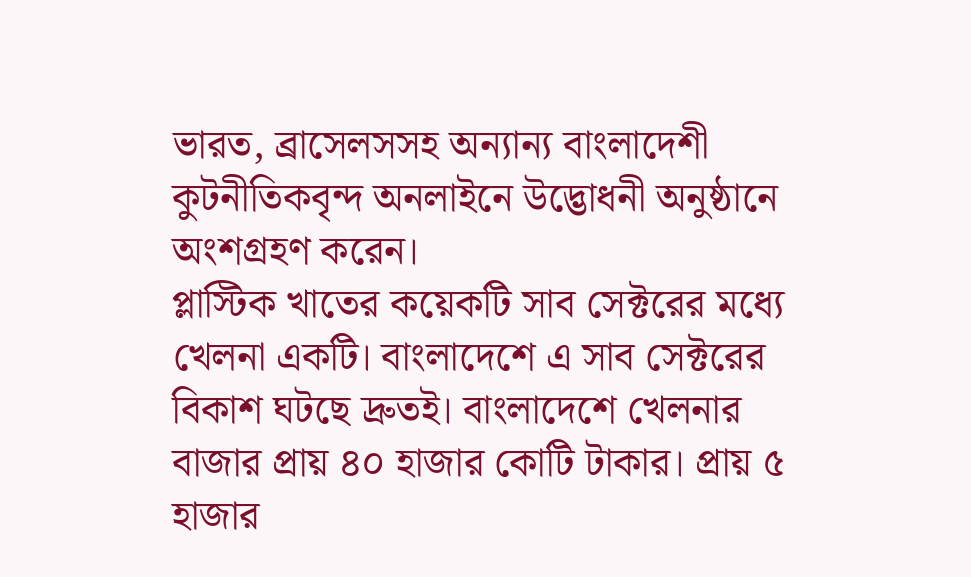ভারত, ব্রাসেলসসহ অন্যান্য বাংলাদেশী কুটনীতিকবৃন্দ অনলাইনে উদ্ভোধনী অনুষ্ঠানে অংশগ্রহণ করেন।
প্লাস্টিক খাতের কয়েকটি সাব সেক্টরের মধ্যে খেলনা একটি। বাংলাদেশে এ সাব সেক্টরের বিকাশ ঘটছে দ্রুতই। বাংলাদেশে খেলনার বাজার প্রায় ৪০ হাজার কোটি টাকার। প্রায় ৫ হাজার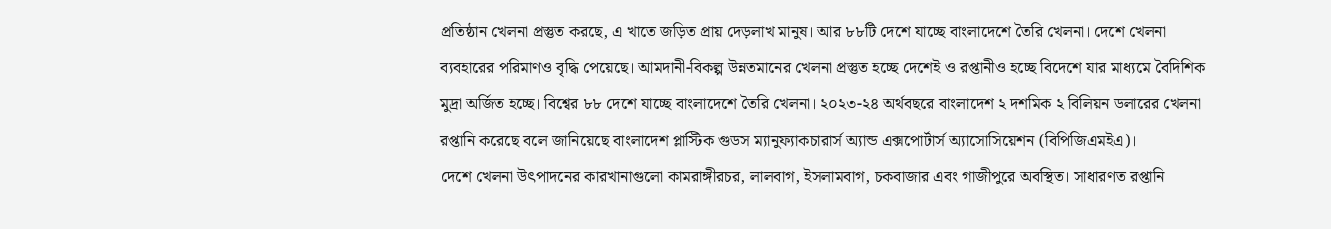প্রতিষ্ঠান খেলনা প্রস্তুত করছে, এ খাতে জড়িত প্রায় দেড়লাখ মানুষ। আর ৮৮টি দেশে যাচ্ছে বাংলাদেশে তৈরি খেলনা। দেশে খেলনা ব্যবহারের পরিমাণও বৃদ্ধি পেয়েছে। আমদানী-বিকল্প উন্নতমানের খেলনা প্রস্তুত হচ্ছে দেশেই ও রপ্তানীও হচ্ছে বিদেশে যার মাধ্যমে বৈদিশিক মুদ্রা অর্জিত হচ্ছে। বিশ্বের ৮৮ দেশে যাচ্ছে বাংলাদেশে তৈরি খেলনা। ২০২৩-২৪ অর্থবছরে বাংলাদেশ ২ দশমিক ২ বিলিয়ন ডলারের খেলনা রপ্তানি করেছে বলে জানিয়েছে বাংলাদেশ প্লাস্টিক গুডস ম্যানুফ্যাকচারার্স অ্যান্ড এক্সপোর্টার্স অ্যাসোসিয়েশন (বিপিজিএমইএ)।
দেশে খেলনা উৎপাদনের কারখানাগুলো কামরাঙ্গীরচর, লালবাগ, ইসলামবাগ, চকবাজার এবং গাজীপুরে অবস্থিত। সাধারণত রপ্তানি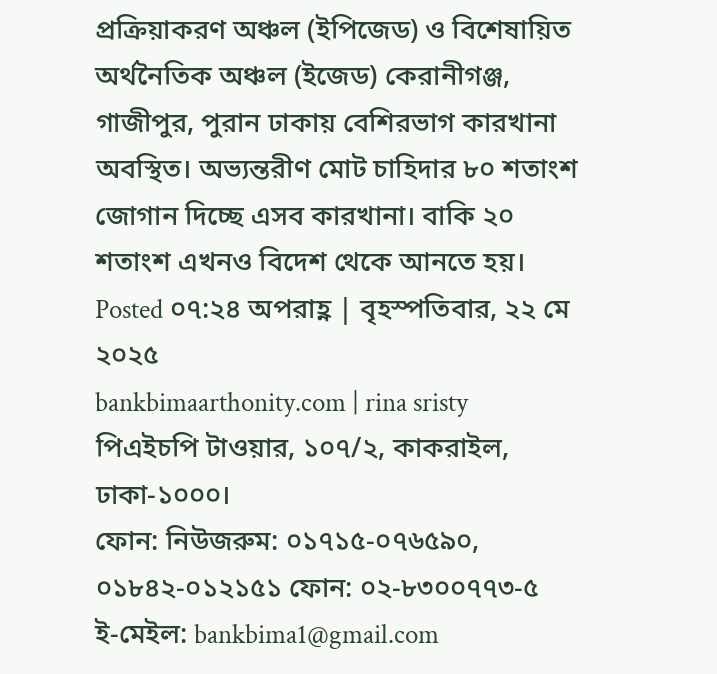প্রক্রিয়াকরণ অঞ্চল (ইপিজেড) ও বিশেষায়িত অর্থনৈতিক অঞ্চল (ইজেড) কেরানীগঞ্জ, গাজীপুর, পুরান ঢাকায় বেশিরভাগ কারখানা অবস্থিত। অভ্যন্তরীণ মোট চাহিদার ৮০ শতাংশ জোগান দিচ্ছে এসব কারখানা। বাকি ২০ শতাংশ এখনও বিদেশ থেকে আনতে হয়।
Posted ০৭:২৪ অপরাহ্ণ | বৃহস্পতিবার, ২২ মে ২০২৫
bankbimaarthonity.com | rina sristy
পিএইচপি টাওয়ার, ১০৭/২, কাকরাইল, ঢাকা-১০০০।
ফোন: নিউজরুম: ০১৭১৫-০৭৬৫৯০, ০১৮৪২-০১২১৫১ ফোন: ০২-৮৩০০৭৭৩-৫
ই-মেইল: bankbima1@gmail.com